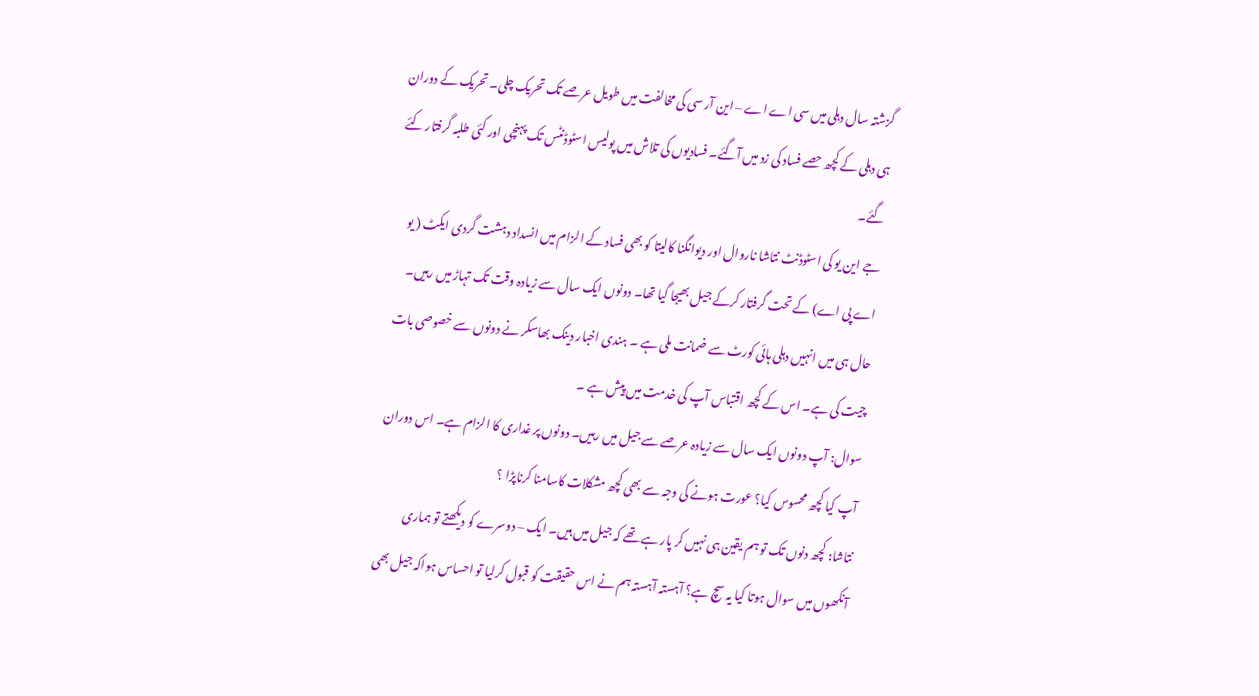گزشتہ سال دہلی میں سی اے اے – این آر سی کی مخالفت میں طویل عرصے تک تحریک چلی۔ تحریک کے دوران ہی دہلی کے کچھ حصے فساد کی زد میں آگئے۔ فسادیوں کی تلاش میں پولیس اسٹوڈنٹس تک پہنچی اور کئی طلبہ گرفتار کئے گئے۔
جے این یو کی اسٹوڈنٹ نتاشا ناروال اور دیوانگنا کالیتا کو بھی فساد کے الزام میں انسداد دہشت گردی ایکٹ ( یو اے پی اے) کے تحت گرفتار کرکے جیل بھیجا گیا تھا۔ دونوں ایک سال سے زیادہ وقت تک تہاڑ میں رہیں۔ حال ہی میں انہیں دہلی ہائی کورٹ سے ضمانت ملی ہے ۔ ہندی اخبار دینک بھاسکر نے دونوں سے خصوصی بات چیت کی ہے۔ اس کے کچھ اقتباس آپ کی خدمت میں پیش ہے ۔
سوال: آپ دونوں ایک سال سے زیادہ عرصے سے جیل میں رہیں۔ دونوں پر غداری کا الزام ہے۔ اس دوران آپ کیا کچھ محسوس کیا؟ عورت ہونے کی وجہ سے بھی کچھ مشکلات کاسامنا کرناپڑا ؟
نتاشا: کچھ دنوں تک تو ہم یقین ہی نہیں کر پار ہے تھے کہ جیل میں ہیں۔ ایک – دوسرے کو دیکھتے تو ہماری آنکھوں میں سوال ہوتا کیا یہ سچ ہے؟ آہستہ آہستہ ہم نے اس حقیقت کو قبول کرلیا تو احساس ہواکہ جیل بھی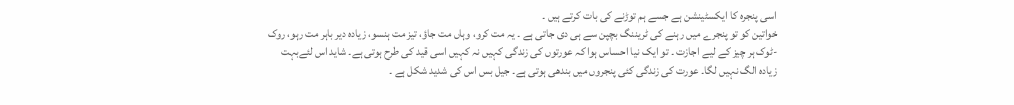اسی پنجرہ کا ایکسٹینشن ہے جسے ہم توڑنے کی بات کرتے ہیں ۔
خواتین کو تو پنجرے میں رہنے کی ٹریننگ بچپن سے ہی دی جاتی ہے ۔ یہ مت کرو، وہاں مت جاؤ، تیز مت ہنسو، زیادہ دیر باہر مت رہو، روک -ٹوک ہر چیز کے لیے اجازت ۔ تو ایک نیا احساس ہوا کہ عورتوں کی زندگی کہیں نہ کہیں اسی قید کی طرح ہوتی ہے۔ شاید اس لئےبہت زیادہ الگ نہیں لگا۔ عورت کی زندگی کئی پنجروں میں بندھی ہوتی ہے۔ جیل بس اس کی شدید شکل ہے ۔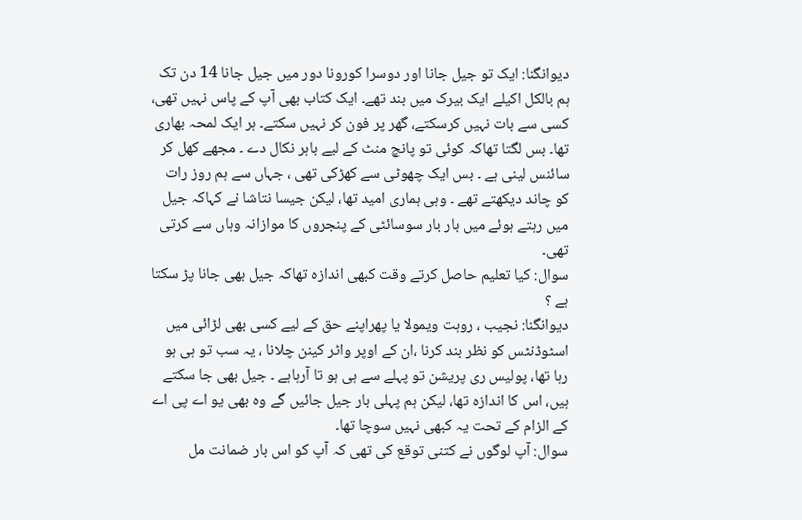دیوانگنا: ایک تو جیل جانا اور دوسرا کورونا دور میں جیل جانا 14 دن تک ہم بالکل اکیلے ایک بیرک میں بند تھے۔ ایک کتاب بھی آپ کے پاس نہیں تھی، کسی سے بات نہیں کرسکتے، گھر پر فون کر نہیں سکتے۔ ہر ایک لمحہ بھاری تھا۔ بس لگتا تھاکہ کوئی تو پانچ منٹ کے لیے باہر نکال دے ۔ مجھے کھل کر سائنس لینی ہے ۔ بس ایک چھوٹی سے کھڑکی تھی ، جہاں سے ہم روز رات کو چاند دیکھتے تھے ۔ وہی ہماری امید تھا، لیکن جیسا نتاشا نے کہاکہ جیل میں رہتے ہوئے میں بار بار سوسائٹی کے پنجروں کا موازانہ وہاں سے کرتی تھی۔
سوال: کیا تعلیم حاصل کرتے وقت کبھی اندازہ تھاکہ جیل بھی جانا پڑ سکتا ہے ؟
دیوانگنا: نجیب ، روہت ویمولا یا پھراپنے حق کے لیے کسی بھی لڑائی میں اسٹوڈنٹس کو نظر بند کرنا ،ان کے اوپر واٹر کینن چلانا ، یہ سب تو ہی ہو رہا تھا، پولیس ری پریشن تو پہلے سے ہی ہو تا آرہاہے ۔ جیل بھی جا سکتے ہیں، اس کا اندازہ تھا، لیکن ہم پہلی بار جیل جائیں گے وہ بھی یو اے پی اے کے الزام کے تحت یہ کبھی نہیں سوچا تھا۔
سوال: آپ لوگوں نے کتنی توقع کی تھی کہ آپ کو اس بار ضمانت مل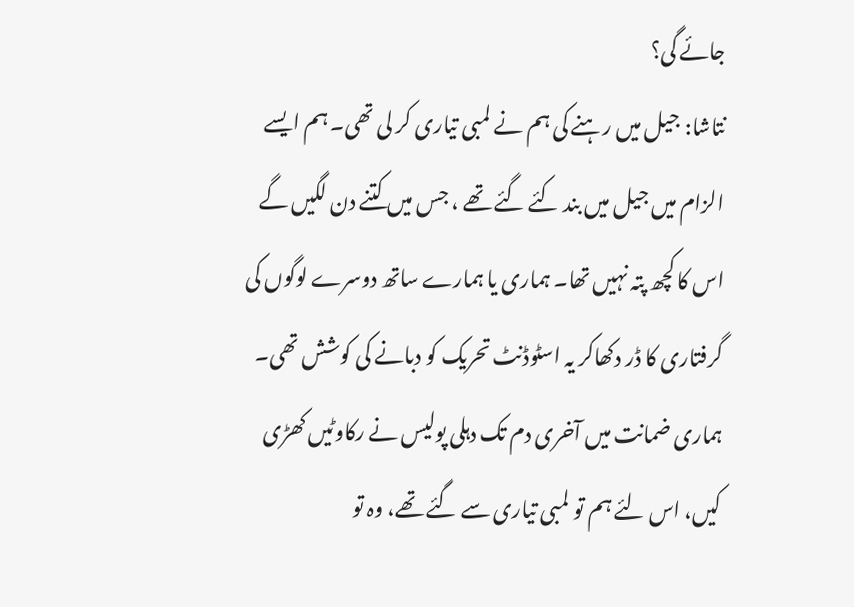جائے گی؟
نتاشا: جیل میں رہنے کی ہم نے لمبی تیاری کر لی تھی۔ ہم ایسے الزام میں جیل میں بند کئے گئے تھے ، جس میں کتنے دن لگیں گے اس کا کچھ پتہ نہیں تھا۔ ہماری یا ہمارے ساتھ دوسرے لوگوں کی گرفتاری کا ڈر دکھاکر یہ اسٹوڈنٹ تحریک کو دبانے کی کوشش تھی۔ ہماری ضمانت میں آخری دم تک دہلی پولیس نے رکاوٹیں کھڑی کیں، اس لئے ہم تو لمبی تیاری سے گئے تھے، وہ تو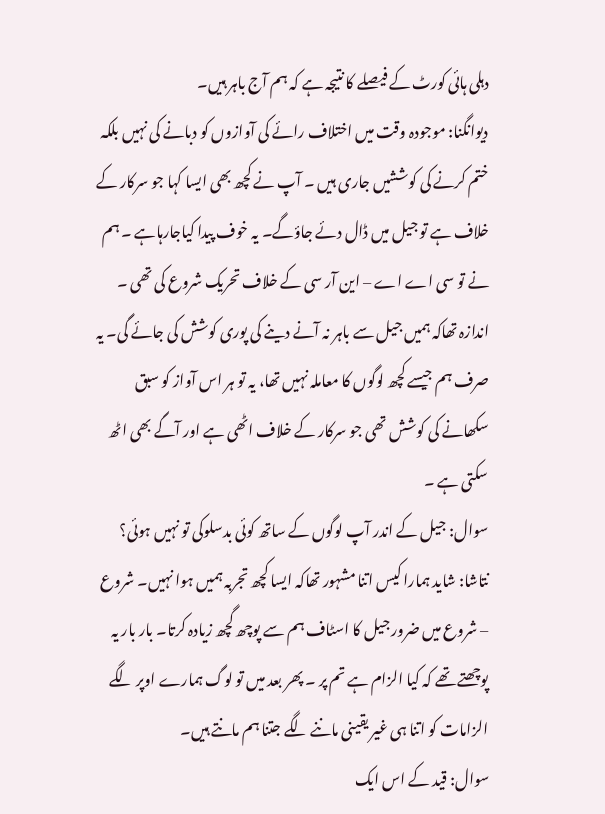دہلی ہائی کورٹ کے فیصلے کا نتیجہ ہے کہ ہم آج باہر ہیں۔
دیوانگنا: موجودہ وقت میں اختلاف رائے کی آوازوں کو دبانے کی نہیں بلکہ ختم کرنے کی کوششیں جاری ہیں ۔ آپ نے کچھ بھی ایسا کہا جو سرکار کے خلاف ہے تو جیل میں ڈال دئے جاؤگے۔ یہ خوف پیدا کیاجارہاہے ۔ ہم نے تو سی اے اے – این آر سی کے خلاف تحریک شروع کی تھی ۔ اندازہ تھاکہ ہمیں جیل سے باہر نہ آنے دینے کی پوری کوشش کی جائے گی۔ یہ صرف ہم جیسے کچھ لوگوں کا معاملہ نہیں تھا، یہ تو ہر اس آواز کو سبق سکھانے کی کوشش تھی جو سرکار کے خلاف اٹھی ہے اور آگے بھی اٹھ سکتی ہے ۔
سوال: جیل کے اندر آپ لوگوں کے ساتھ کوئی بدسلوکی تو نہیں ہوئی؟
نتاشا: شاید ہمارا کیس اتنا مشہور تھاکہ ایسا کچھ تجربہ ہمیں ہوا نہیں۔ شروع – شروع میں ضرور جیل کا اسٹاف ہم سے پوچھ گچھ زیادہ کرتا۔ بار بار یہ پوچھتے تھے کہ کیا الزام ہے تم پر ۔ پھر بعد میں تو لوگ ہمارے اوپر لگے الزامات کو اتنا ہی غیر یقینی ماننے لگے جتنا ہم مانتے ہیں۔
سوال: قید کے اس ایک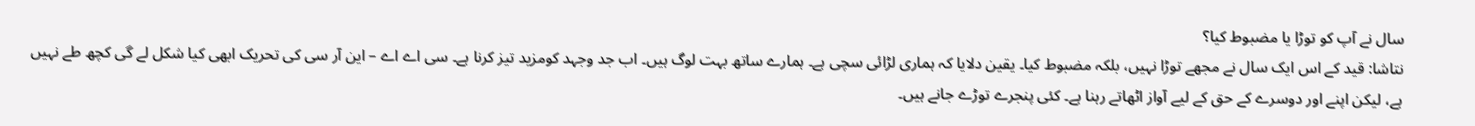سال نے آپ کو توڑا یا مضبوط کیا؟
نتاشا: قید کے اس ایک سال نے مجھے توڑا نہیں، بلکہ مضبوط کیا۔ یقین دلایا کہ ہماری لڑائی سچی ہے۔ ہمارے ساتھ بہت لوگ ہیں۔ اب جد وجہد کومزید تیز کرنا ہے۔ سی اے اے – این آر سی کی تحریک ابھی کیا شکل لے گی کچھ طے نہیں ہے، لیکن اپنے اور دوسرے کے حق کے لیے آواز اٹھاتے رہنا ہے۔ کئی پنجرے توڑے جانے ہیں۔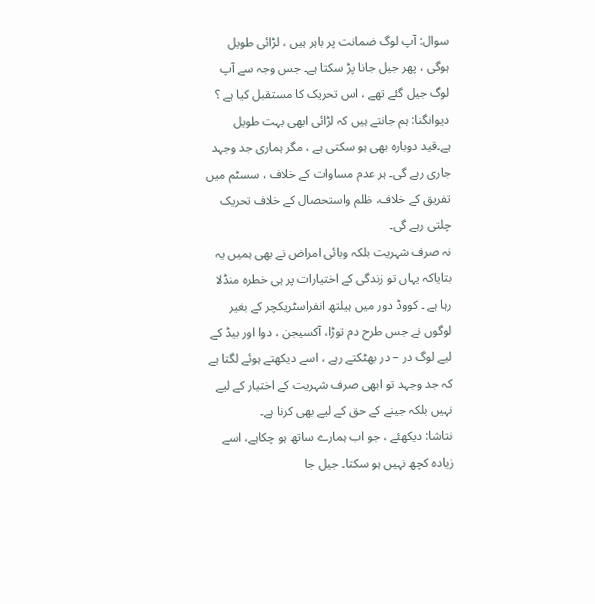سوال: آپ لوگ ضمانت پر باہر ہیں ، لڑائی طویل ہوگی ، پھر جیل جانا پڑ سکتا ہے۔ جس وجہ سے آپ لوگ جیل گئے تھے ، اس تحریک کا مستقبل کیا ہے ؟
دیوانگنا: ہم جانتے ہیں کہ لڑائی ابھی بہت طویل ہے۔قید دوبارہ بھی ہو سکتی ہے ، مگر ہماری جد وجہد جاری رہے گی۔ ہر عدم مساوات کے خلاف ، سسٹم میں تفریق کے خلاف، ظلم واستحصال کے خلاف تحریک چلتی رہے گی۔
نہ صرف شہریت بلکہ وبائی امراض نے بھی ہمیں یہ بتایاکہ یہاں تو زندگی کے اختیارات پر ہی خطرہ منڈلا رہا ہے ۔ کووڈ دور میں ہیلتھ انفراسٹریکچر کے بغیر لوگوں نے جس طرح دم توڑا، آکسیجن ، دوا اور بیڈ کے لیے لوگ در – در بھٹکتے رہے ، اسے دیکھتے ہوئے لگتا ہے کہ جد وجہد تو ابھی صرف شہریت کے اختیار کے لیے نہیں بلکہ جینے کے حق کے لیے بھی کرنا ہے۔
نتاشا: دیکھئے ، جو اب ہمارے ساتھ ہو چکاہے، اسے زیادہ کچھ نہیں ہو سکتا۔ جیل جا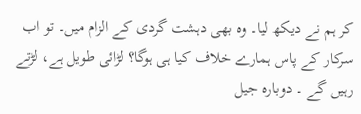کر ہم نے دیکھ لیا۔ وہ بھی دہشت گردی کے الزام میں۔ تو اب سرکار کے پاس ہمارے خلاف کیا ہی ہوگا؟ لڑائی طویل ہے، لڑتے رہیں گے ۔ دوبارہ جیل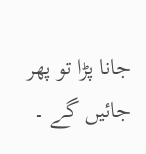جانا پڑا تو پھر جائیں گے ۔